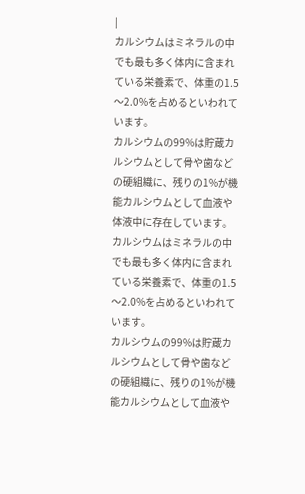|
カルシウムはミネラルの中でも最も多く体内に含まれている栄養素で、体重の1.5〜2.0%を占めるといわれています。
カルシウムの99%は貯蔵カルシウムとして骨や歯などの硬組織に、残りの1%が機能カルシウムとして血液や体液中に存在しています。
カルシウムはミネラルの中でも最も多く体内に含まれている栄養素で、体重の1.5〜2.0%を占めるといわれています。
カルシウムの99%は貯蔵カルシウムとして骨や歯などの硬組織に、残りの1%が機能カルシウムとして血液や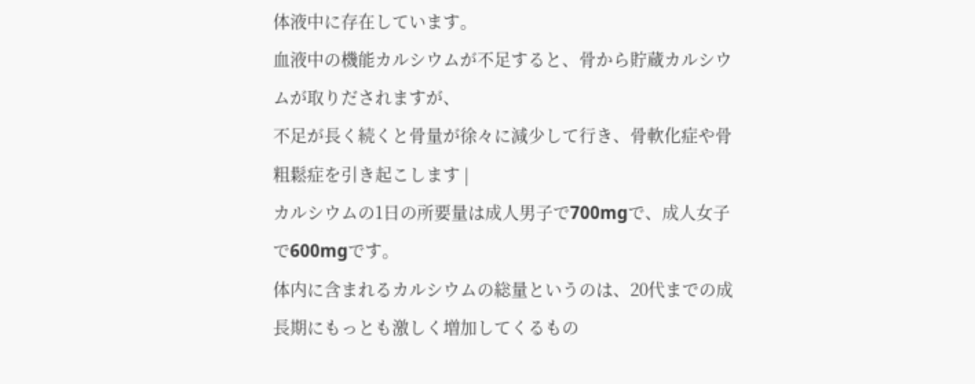体液中に存在しています。
血液中の機能カルシウムが不足すると、骨から貯蔵カルシウムが取りだされますが、
不足が長く続くと骨量が徐々に減少して行き、骨軟化症や骨粗鬆症を引き起こします |
カルシウムの1日の所要量は成人男子で700mgで、成人女子で600mgです。
体内に含まれるカルシウムの総量というのは、20代までの成長期にもっとも激しく増加してくるもの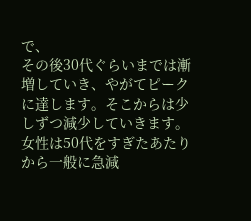で、
その後30代ぐらいまでは漸増していき、やがてピークに達します。そこからは少しずつ減少していきます。
女性は50代をすぎたあたりから一般に急減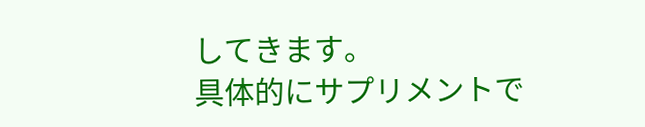してきます。
具体的にサプリメントで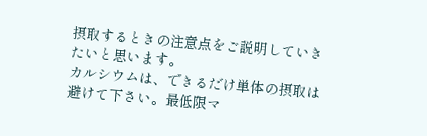摂取するときの注意点をご説明していきたいと思います。
カルシウムは、できるだけ単体の摂取は避けて下さい。最低限マ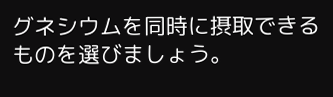グネシウムを同時に摂取できるものを選びましょう。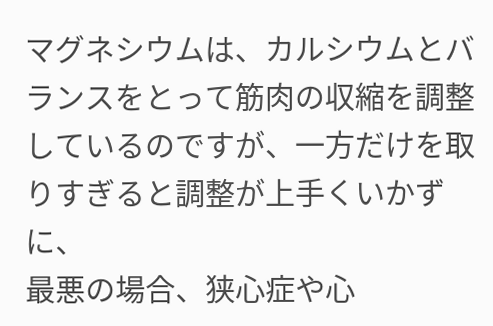マグネシウムは、カルシウムとバランスをとって筋肉の収縮を調整しているのですが、一方だけを取りすぎると調整が上手くいかずに、
最悪の場合、狭心症や心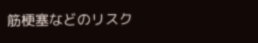筋梗塞などのリスク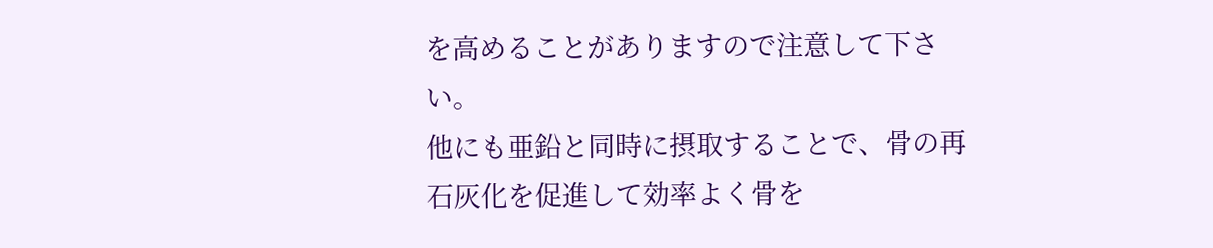を高めることがありますので注意して下さい。
他にも亜鉛と同時に摂取することで、骨の再石灰化を促進して効率よく骨を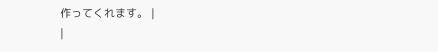作ってくれます。 |
|